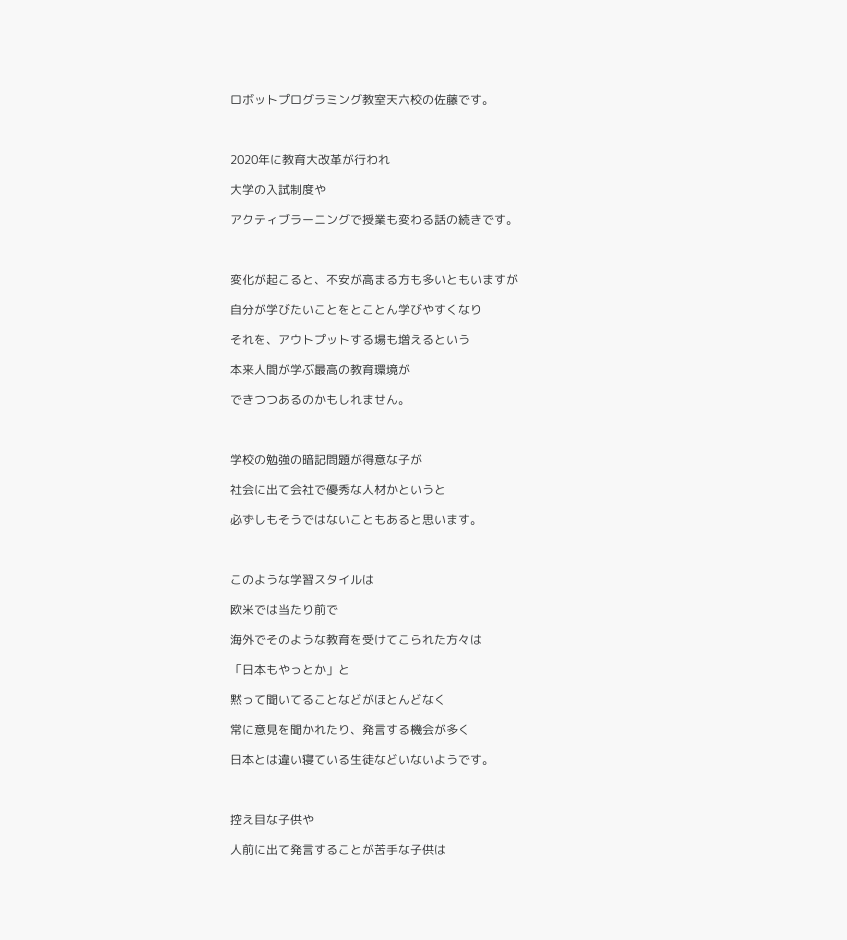ロボットプログラミング教室天六校の佐藤です。



2020年に教育大改革が行われ

大学の入試制度や

アクティブラーニングで授業も変わる話の続きです。



変化が起こると、不安が高まる方も多いともいますが

自分が学びたいことをとことん学びやすくなり

それを、アウトプットする場も増えるという

本来人間が学ぶ最高の教育環境が

できつつあるのかもしれません。



学校の勉強の暗記問題が得意な子が

社会に出て会社で優秀な人材かというと

必ずしもそうではないこともあると思います。



このような学習スタイルは

欧米では当たり前で

海外でそのような教育を受けてこられた方々は

「日本もやっとか」と

黙って聞いてることなどがほとんどなく

常に意見を聞かれたり、発言する機会が多く

日本とは違い寝ている生徒などいないようです。



控え目な子供や

人前に出て発言することが苦手な子供は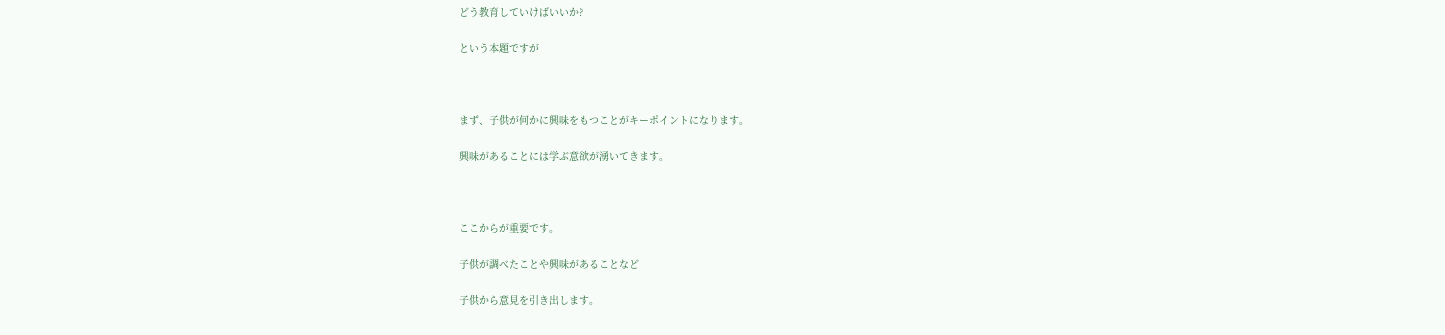どう教育していけばいいか?

という本題ですが



まず、子供が何かに興味をもつことがキーポイントになります。

興味があることには学ぶ意欲が湧いてきます。



ここからが重要です。

子供が調べたことや興味があることなど

子供から意見を引き出します。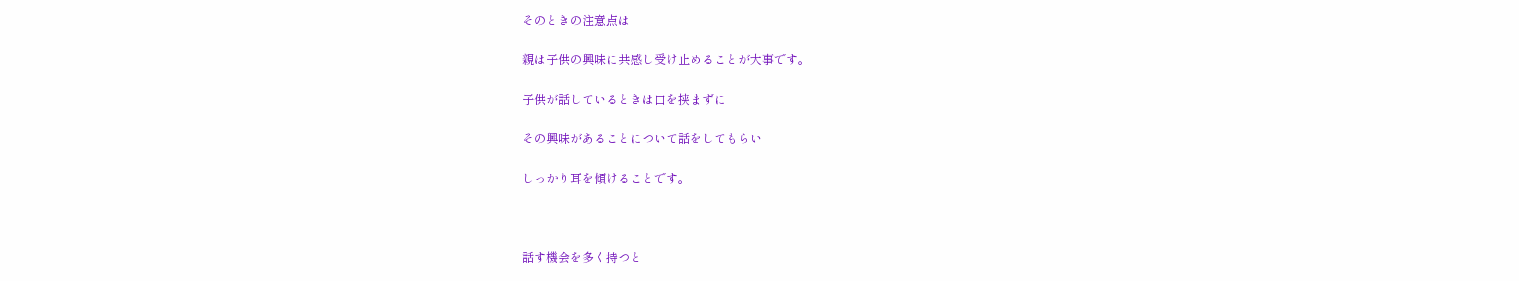そのときの注意点は

親は子供の興味に共感し受け止めることが大事です。

子供が話しているときは口を挟まずに

その興味があることについて話をしてもらい

しっかり耳を傾けることです。



話す機会を多く持つと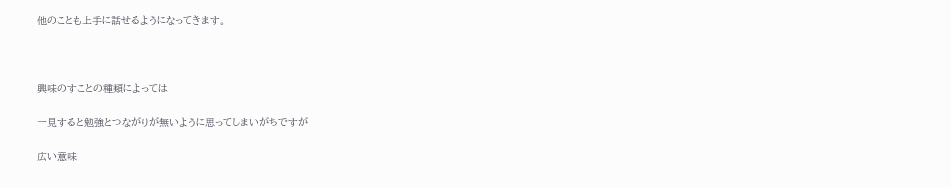他のことも上手に話せるようになってきます。



興味のすことの種類によっては

一見すると勉強とつながりが無いように思ってしまいがちですが

広い意味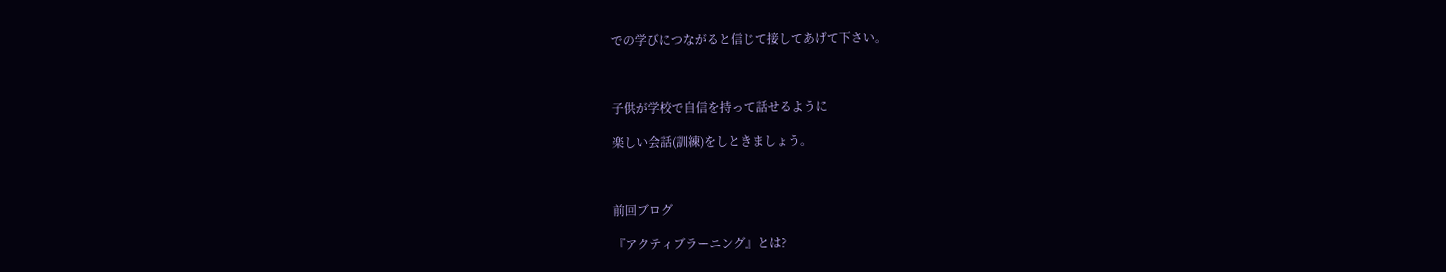での学びにつながると信じて接してあげて下さい。



子供が学校で自信を持って話せるように

楽しい会話(訓練)をしときましょう。



前回ブログ

『アクティブラーニング』とは?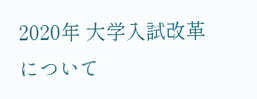2020年 大学入試改革について